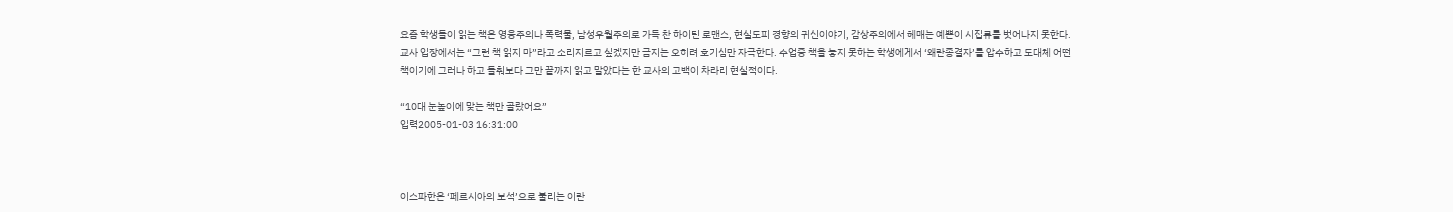요즘 학생들이 읽는 책은 영웅주의나 폭력물, 남성우월주의로 가득 찬 하이틴 로맨스, 현실도피 경향의 귀신이야기, 감상주의에서 헤매는 예쁜이 시집류를 벗어나지 못한다. 교사 입장에서는 “그런 책 읽지 마”라고 소리지르고 싶겠지만 금지는 오히려 호기심만 자극한다. 수업중 책을 놓지 못하는 학생에게서 ‘왜란종결자’를 압수하고 도대체 어떤 책이기에 그러나 하고 들춰보다 그만 끝까지 읽고 말았다는 한 교사의 고백이 차라리 현실적이다.

“10대 눈높이에 맞는 책만 골랐어요”
입력2005-01-03 16:31:00



이스파한은 ‘페르시아의 보석’으로 불리는 이란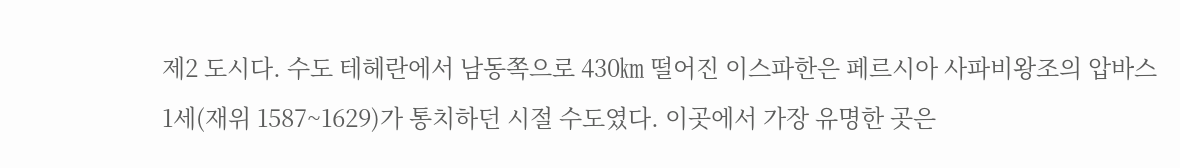제2 도시다. 수도 테헤란에서 남동쪽으로 430㎞ 떨어진 이스파한은 페르시아 사파비왕조의 압바스 1세(재위 1587~1629)가 통치하던 시절 수도였다. 이곳에서 가장 유명한 곳은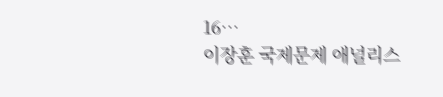16…
이장훈 국제문제 애널리스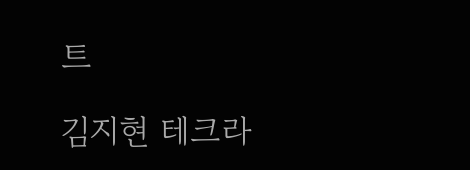트

김지현 테크라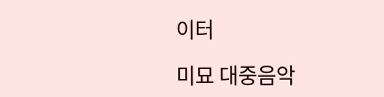이터

미묘 대중음악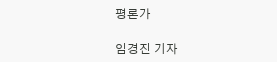평론가

임경진 기자